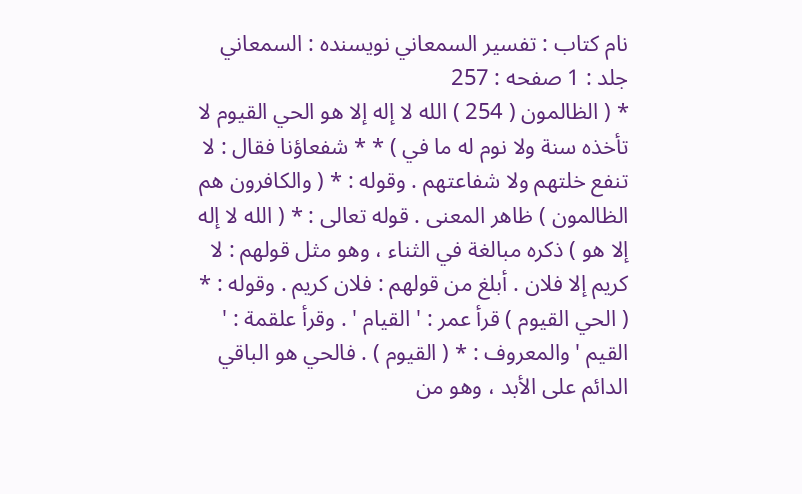نام کتاب : تفسير السمعاني نویسنده : السمعاني جلد : 1 صفحه : 257
* ( الظالمون ( 254 ) الله لا إله إلا هو الحي القيوم لا تأخذه سنة ولا نوم له ما في ) * * شفعاؤنا فقال : لا تنفع خلتهم ولا شفاعتهم . وقوله : * ( والكافرون هم الظالمون ) ظاهر المعنى . قوله تعالى : * ( الله لا إله إلا هو ) ذكره مبالغة في الثناء ، وهو مثل قولهم : لا كريم إلا فلان . أبلغ من قولهم : فلان كريم . وقوله : * ( الحي القيوم ) قرأ عمر : ' القيام ' . وقرأ علقمة : ' القيم ' والمعروف : * ( القيوم ) . فالحي هو الباقي الدائم على الأبد ، وهو من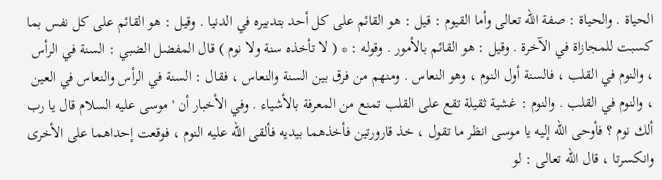الحياة . والحياة : صفة الله تعالى وأما القيوم : قيل : هو القائم على كل أحد بتدبيره في الدنيا . وقيل : هو القائم على كل نفس بما كسبت للمجازاة في الآخرة . وقيل : هو القائم بالأمور . وقوله : * ( لا تأخذه سنة ولا نوم ) قال المفضل الضبي : السنة في الرأس ، والنوم في القلب ، فالسنة أول النوم ، وهو النعاس . ومنهم من فرق بين السنة والنعاس ، فقال : السنة في الرأس والنعاس في العين ، والنوم في القلب . والنوم : غشية ثقيلة تقع على القلب تمنع من المعرفة بالأشياء . وفي الأخبار أن ' موسى عليه السلام قال يا رب ألك نوم ؟ فأوحى الله إليه يا موسى انظر ما تقول ، خذ قارورتين فأخذهما بيديه فألقى الله عليه النوم ، فوقعت إحداهما على الأخرى وانكسرتا ، قال الله تعالى : لو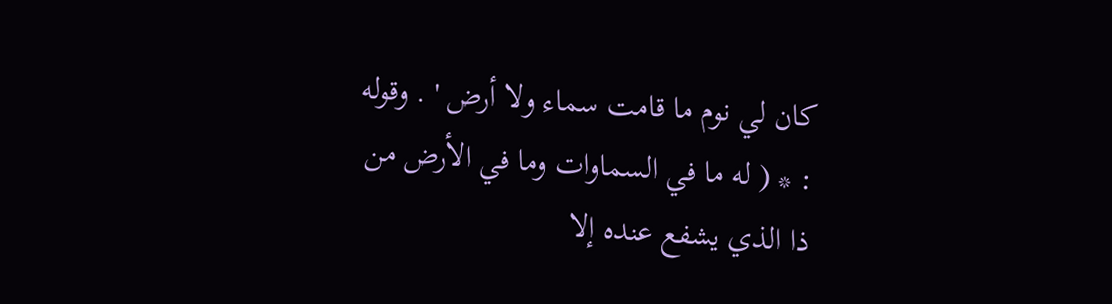كان لي نوم ما قامت سماء ولا أرض ' . وقوله : * ( له ما في السماوات وما في الأرض من ذا الذي يشفع عنده إلا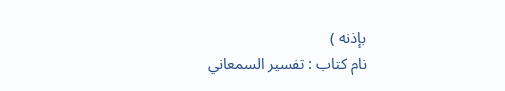بإذنه )
نام کتاب : تفسير السمعاني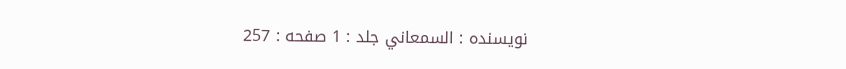نویسنده : السمعاني جلد : 1 صفحه : 257